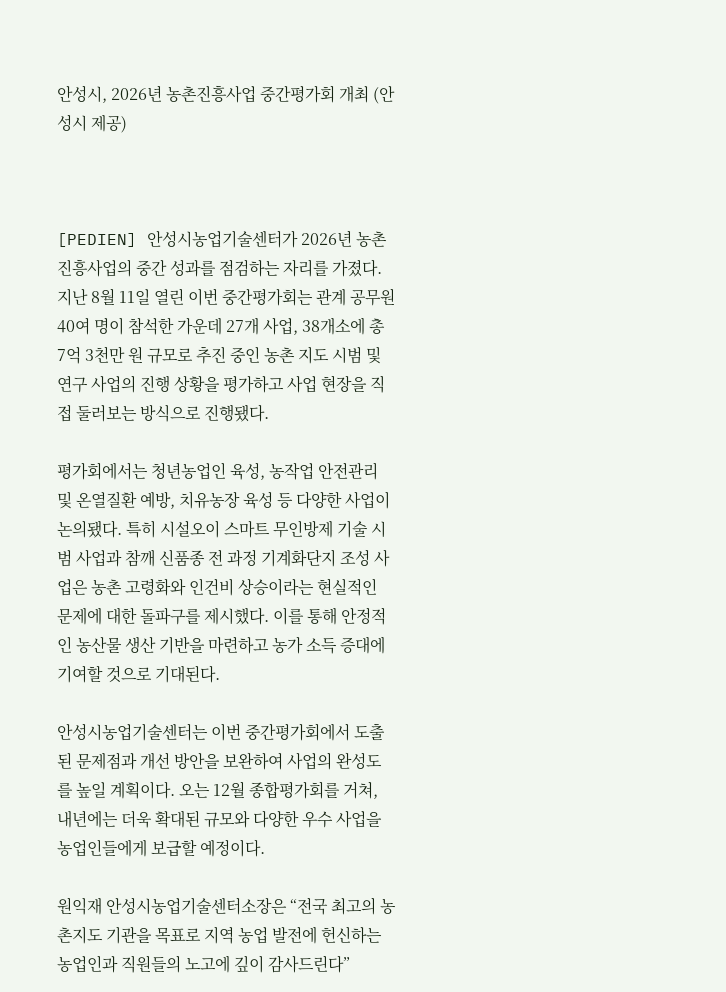안성시, 2026년 농촌진흥사업 중간평가회 개최 (안성시 제공)



[PEDIEN] 안성시농업기술센터가 2026년 농촌진흥사업의 중간 성과를 점검하는 자리를 가졌다. 지난 8월 11일 열린 이번 중간평가회는 관계 공무원 40여 명이 참석한 가운데 27개 사업, 38개소에 총 7억 3천만 원 규모로 추진 중인 농촌 지도 시범 및 연구 사업의 진행 상황을 평가하고 사업 현장을 직접 둘러보는 방식으로 진행됐다.

평가회에서는 청년농업인 육성, 농작업 안전관리 및 온열질환 예방, 치유농장 육성 등 다양한 사업이 논의됐다. 특히 시설오이 스마트 무인방제 기술 시범 사업과 참깨 신품종 전 과정 기계화단지 조성 사업은 농촌 고령화와 인건비 상승이라는 현실적인 문제에 대한 돌파구를 제시했다. 이를 통해 안정적인 농산물 생산 기반을 마련하고 농가 소득 증대에 기여할 것으로 기대된다.

안성시농업기술센터는 이번 중간평가회에서 도출된 문제점과 개선 방안을 보완하여 사업의 완성도를 높일 계획이다. 오는 12월 종합평가회를 거쳐, 내년에는 더욱 확대된 규모와 다양한 우수 사업을 농업인들에게 보급할 예정이다.

원익재 안성시농업기술센터소장은 “전국 최고의 농촌지도 기관을 목표로 지역 농업 발전에 헌신하는 농업인과 직원들의 노고에 깊이 감사드린다”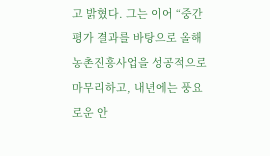고 밝혔다. 그는 이어 “중간평가 결과를 바탕으로 올해 농촌진흥사업을 성공적으로 마무리하고, 내년에는 풍요로운 안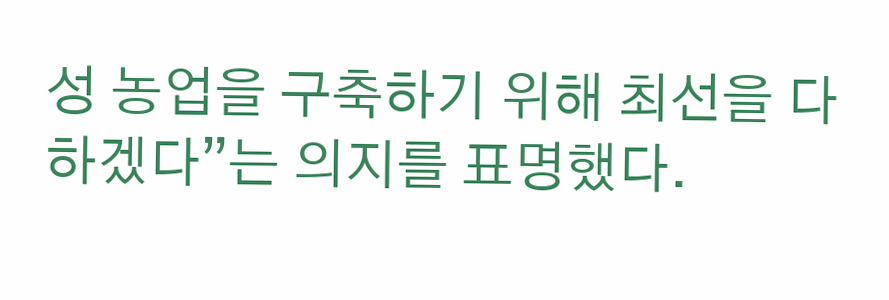성 농업을 구축하기 위해 최선을 다하겠다”는 의지를 표명했다.